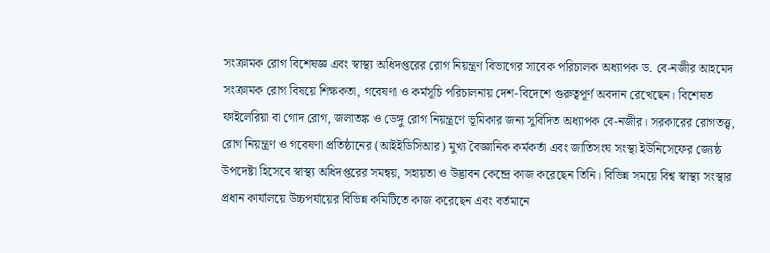সংক্রামক রোগ বিশেষজ্ঞ এবং স্বাস্থ্য অধিদপ্তরের রোগ নিয়ন্ত্রণ বিভাগের সাবেক পরিচালক অধ্যাপক ড. বে-নজীর আহমেদ সংক্রামক রোগ বিষয়ে শিক্ষকতা, গবেষণা ও কর্মসূচি পরিচালনায় দেশ-বিদেশে গুরুত্বপূর্ণ অবদান রেখেছেন। বিশেষত ফাইলেরিয়া বা গোদ রোগ, জলাতঙ্ক ও ডেঙ্গু রোগ নিয়ন্ত্রণে ভূমিকার জন্য সুবিদিত অধ্যাপক বে-নজীর। সরকারের রোগতত্ত্ব, রোগ নিয়ন্ত্রণ ও গবেষণা প্রতিষ্ঠানের (আইইডিসিআর) মুখ্য বৈজ্ঞানিক কর্মকর্তা এবং জাতিসংঘ সংস্থা ইউনিসেফের জ্যেষ্ঠ উপদেষ্টা হিসেবে স্বাস্থ্য অধিদপ্তরের সমন্বয়, সহায়তা ও উদ্ভাবন কেন্দ্রে কাজ করেছেন তিনি। বিভিন্ন সময়ে বিশ্ব স্বাস্থ্য সংস্থার প্রধান কার্যালয়ে উচ্চপর্যায়ের বিভিন্ন কমিটিতে কাজ করেছেন এবং বর্তমানে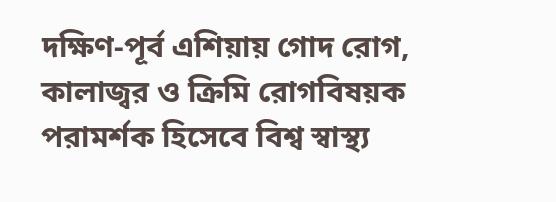দক্ষিণ-পূর্ব এশিয়ায় গোদ রোগ, কালাজ্বর ও ক্রিমি রোগবিষয়ক পরামর্শক হিসেবে বিশ্ব স্বাস্থ্য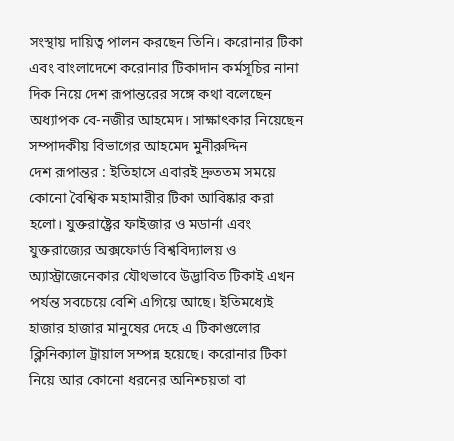সংস্থায় দায়িত্ব পালন করছেন তিনি। করোনার টিকা এবং বাংলাদেশে করোনার টিকাদান কর্মসূচির নানা দিক নিয়ে দেশ রূপান্তরের সঙ্গে কথা বলেছেন অধ্যাপক বে-নজীর আহমেদ। সাক্ষাৎকার নিয়েছেন সম্পাদকীয় বিভাগের আহমেদ মুনীরুদ্দিন
দেশ রূপান্তর : ইতিহাসে এবারই দ্রুততম সময়ে কোনো বৈশ্বিক মহামারীর টিকা আবিষ্কার করা হলো। যুক্তরাষ্ট্রের ফাইজার ও মডার্না এবং যুক্তরাজ্যের অক্সফোর্ড বিশ্ববিদ্যালয় ও অ্যাস্ট্রাজেনেকার যৌথভাবে উদ্ভাবিত টিকাই এখন পর্যন্ত সবচেয়ে বেশি এগিয়ে আছে। ইতিমধ্যেই হাজার হাজার মানুষের দেহে এ টিকাগুলোর ক্লিনিক্যাল ট্রায়াল সম্পন্ন হয়েছে। করোনার টিকা নিয়ে আর কোনো ধরনের অনিশ্চয়তা বা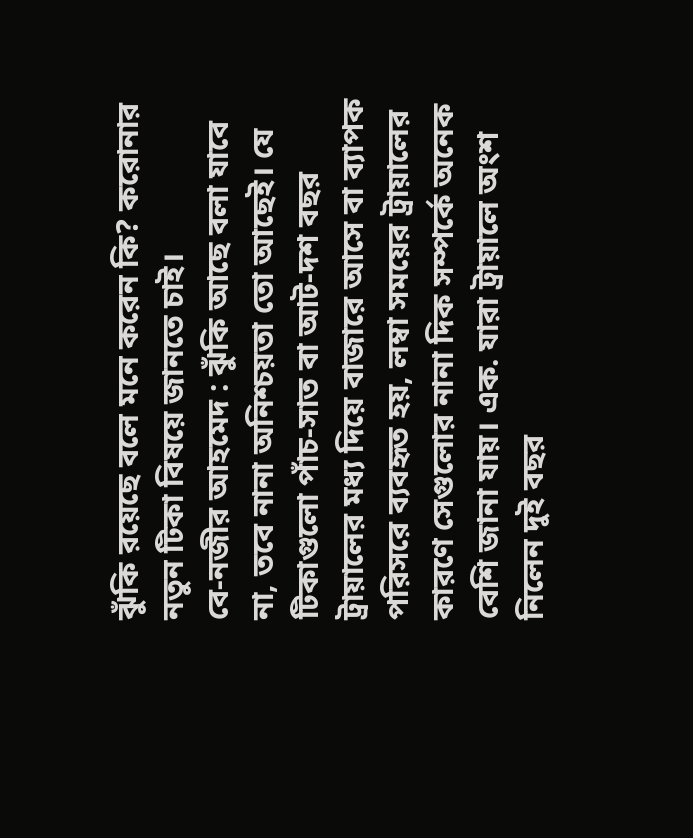ঝুঁকি রয়েছে বলে মনে করেন কি? করোনার নতুন টিকা বিষয়ে জানতে চাই।
বে-নজীর আহমেদ : ঝুঁকি আছে বলা যাবে না, তবে নানা অনিশ্চয়তা তো আছেই। যে টিকাগুলো পাঁচ-সাত বা আট-দশ বছর ট্রায়ালের মধ্য দিয়ে বাজারে আসে বা ব্যাপক পরিসরে ব্যবহৃত হয়, লম্বা সময়ের ট্রায়ালের কারণে সেগুলোর নানা দিক সম্পর্কে অনেক বেশি জানা যায়। এক. যারা ট্রায়ালে অংশ নিলেন দুই বছর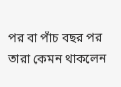পর বা পাঁচ বছর পর তারা কেমন থাকলেন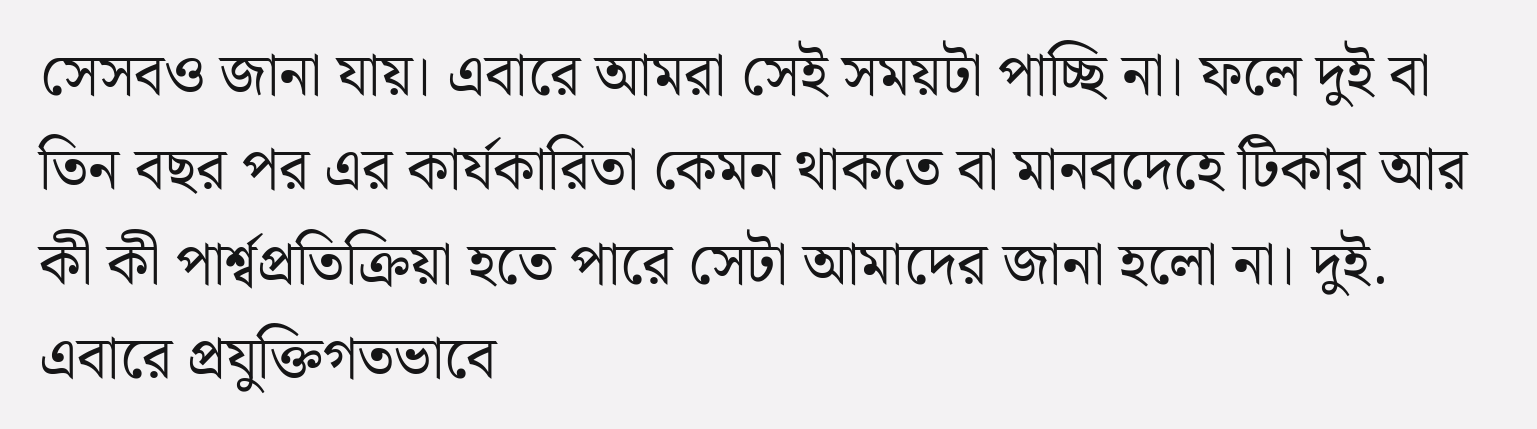সেসবও জানা যায়। এবারে আমরা সেই সময়টা পাচ্ছি না। ফলে দুই বা তিন বছর পর এর কার্যকারিতা কেমন থাকতে বা মানবদেহে টিকার আর কী কী পার্শ্বপ্রতিক্রিয়া হতে পারে সেটা আমাদের জানা হলো না। দুই. এবারে প্রযুক্তিগতভাবে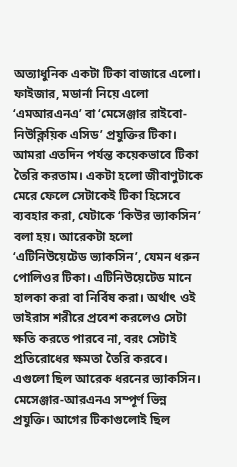অত্যাধুনিক একটা টিকা বাজারে এলো। ফাইজার, মডার্না নিয়ে এলো ‘এমআরএনএ’ বা ‘মেসেঞ্জার রাইবো-নিউক্লিয়িক এসিড’ প্রযুক্তির টিকা। আমরা এতদিন পর্যন্ত কয়েকভাবে টিকা তৈরি করতাম। একটা হলো জীবাণুটাকে মেরে ফেলে সেটাকেই টিকা হিসেবে ব্যবহার করা, যেটাকে ‘কিউর ভ্যাকসিন’ বলা হয়। আরেকটা হলো ‘এটিনিউয়েটেড ভ্যাকসিন’, যেমন ধরুন পোলিওর টিকা। এটিনিউয়েটেড মানে হালকা করা বা নির্বিষ করা। অর্থাৎ ওই ভাইরাস শরীরে প্রবেশ করলেও সেটা ক্ষতি করতে পারবে না, বরং সেটাই প্রতিরোধের ক্ষমতা তৈরি করবে। এগুলো ছিল আরেক ধরনের ভ্যাকসিন। মেসেঞ্জার-আরএনএ সম্পূর্ণ ভিন্ন প্রযুক্তি। আগের টিকাগুলোই ছিল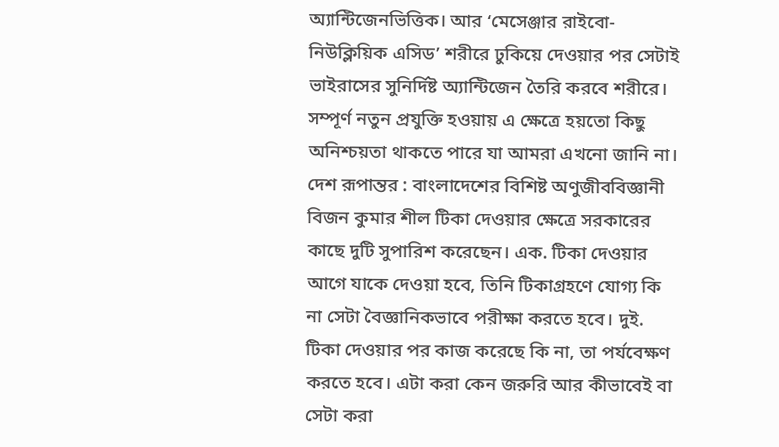অ্যান্টিজেনভিত্তিক। আর ‘মেসেঞ্জার রাইবো-নিউক্লিয়িক এসিড’ শরীরে ঢুকিয়ে দেওয়ার পর সেটাই ভাইরাসের সুনির্দিষ্ট অ্যান্টিজেন তৈরি করবে শরীরে। সম্পূর্ণ নতুন প্রযুক্তি হওয়ায় এ ক্ষেত্রে হয়তো কিছু অনিশ্চয়তা থাকতে পারে যা আমরা এখনো জানি না।
দেশ রূপান্তর : বাংলাদেশের বিশিষ্ট অণুজীববিজ্ঞানী বিজন কুমার শীল টিকা দেওয়ার ক্ষেত্রে সরকারের কাছে দুটি সুপারিশ করেছেন। এক. টিকা দেওয়ার আগে যাকে দেওয়া হবে, তিনি টিকাগ্রহণে যোগ্য কি না সেটা বৈজ্ঞানিকভাবে পরীক্ষা করতে হবে। দুই. টিকা দেওয়ার পর কাজ করেছে কি না, তা পর্যবেক্ষণ করতে হবে। এটা করা কেন জরুরি আর কীভাবেই বা সেটা করা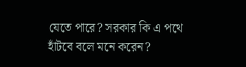যেতে পারে? সরকার কি এ পথে হাঁটবে বলে মনে করেন?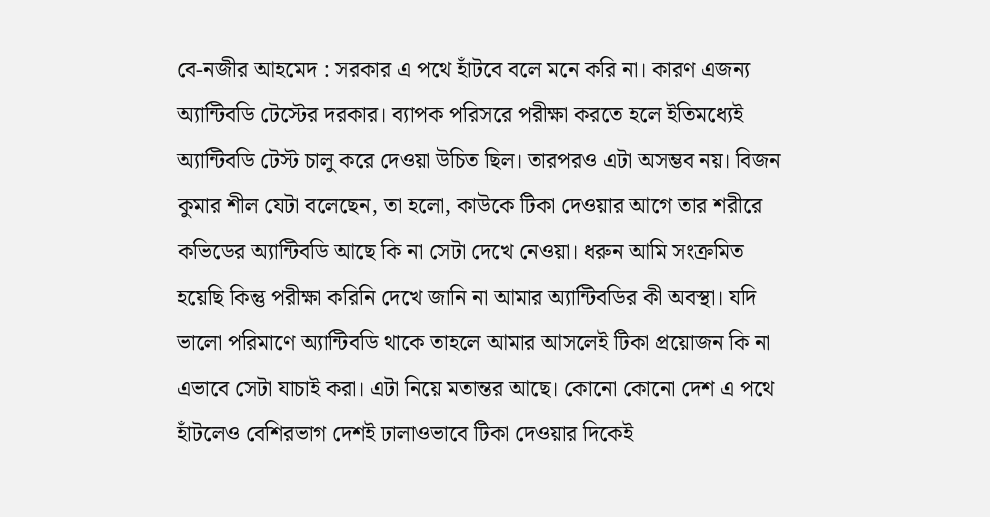বে-নজীর আহমেদ : সরকার এ পথে হাঁটবে বলে মনে করি না। কারণ এজন্য অ্যান্টিবডি টেস্টের দরকার। ব্যাপক পরিসরে পরীক্ষা করতে হলে ইতিমধ্যেই অ্যান্টিবডি টেস্ট চালু করে দেওয়া উচিত ছিল। তারপরও এটা অসম্ভব নয়। বিজন কুমার শীল যেটা বলেছেন, তা হলো, কাউকে টিকা দেওয়ার আগে তার শরীরে কভিডের অ্যান্টিবডি আছে কি না সেটা দেখে নেওয়া। ধরুন আমি সংক্রমিত হয়েছি কিন্তু পরীক্ষা করিনি দেখে জানি না আমার অ্যান্টিবডির কী অবস্থা। যদি ভালো পরিমাণে অ্যান্টিবডি থাকে তাহলে আমার আসলেই টিকা প্রয়োজন কি না এভাবে সেটা যাচাই করা। এটা নিয়ে মতান্তর আছে। কোনো কোনো দেশ এ পথে হাঁটলেও বেশিরভাগ দেশই ঢালাওভাবে টিকা দেওয়ার দিকেই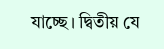যাচ্ছে। দ্বিতীয় যে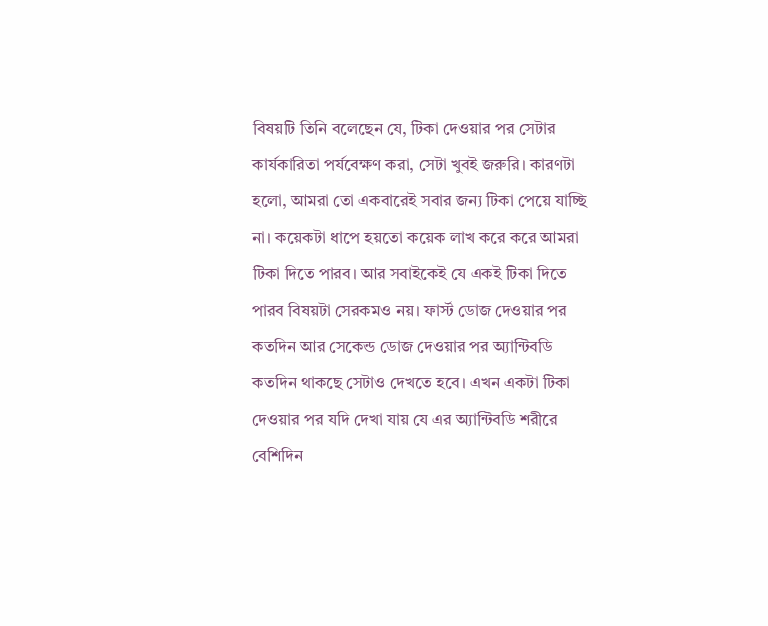বিষয়টি তিনি বলেছেন যে, টিকা দেওয়ার পর সেটার কার্যকারিতা পর্যবেক্ষণ করা, সেটা খুবই জরুরি। কারণটা হলো, আমরা তো একবারেই সবার জন্য টিকা পেয়ে যাচ্ছি না। কয়েকটা ধাপে হয়তো কয়েক লাখ করে করে আমরা টিকা দিতে পারব। আর সবাইকেই যে একই টিকা দিতে পারব বিষয়টা সেরকমও নয়। ফার্স্ট ডোজ দেওয়ার পর কতদিন আর সেকেন্ড ডোজ দেওয়ার পর অ্যান্টিবডি কতদিন থাকছে সেটাও দেখতে হবে। এখন একটা টিকা দেওয়ার পর যদি দেখা যায় যে এর অ্যান্টিবডি শরীরে বেশিদিন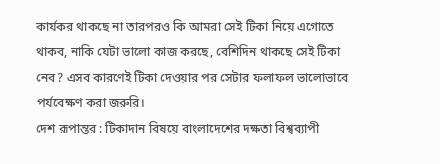কার্যকর থাকছে না তারপরও কি আমরা সেই টিকা নিয়ে এগোতে থাকব, নাকি যেটা ভালো কাজ করছে, বেশিদিন থাকছে সেই টিকা নেব? এসব কারণেই টিকা দেওয়ার পর সেটার ফলাফল ভালোভাবে পর্যবেক্ষণ করা জরুরি।
দেশ রূপান্তর : টিকাদান বিষয়ে বাংলাদেশের দক্ষতা বিশ্বব্যাপী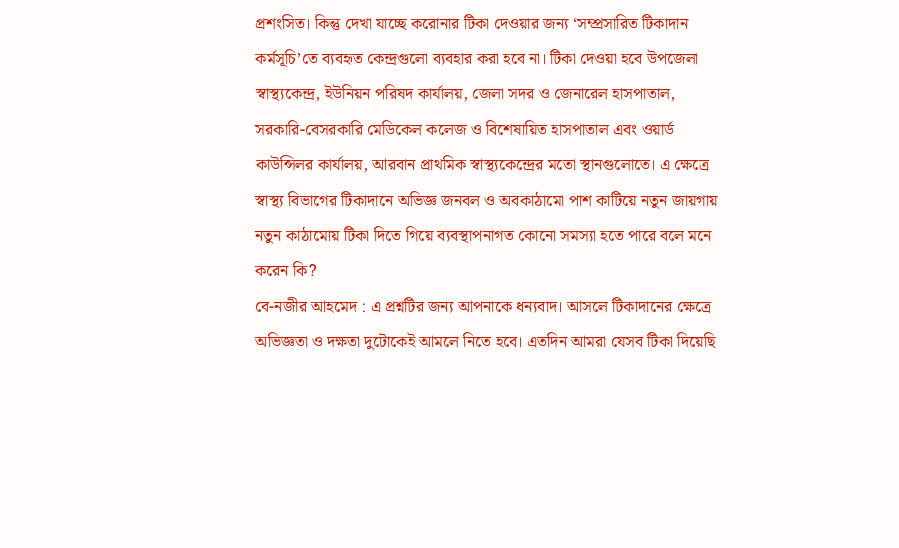প্রশংসিত। কিন্তু দেখা যাচ্ছে করোনার টিকা দেওয়ার জন্য ‘সম্প্রসারিত টিকাদান কর্মসূচি’তে ব্যবহৃত কেন্দ্রগুলো ব্যবহার করা হবে না। টিকা দেওয়া হবে উপজেলা স্বাস্থ্যকেন্দ্র, ইউনিয়ন পরিষদ কার্যালয়, জেলা সদর ও জেনারেল হাসপাতাল, সরকারি-বেসরকারি মেডিকেল কলেজ ও বিশেষায়িত হাসপাতাল এবং ওয়ার্ড কাউন্সিলর কার্যালয়, আরবান প্রাথমিক স্বাস্থ্যকেন্দ্রের মতো স্থানগুলোতে। এ ক্ষেত্রে স্বাস্থ্য বিভাগের টিকাদানে অভিজ্ঞ জনবল ও অবকাঠামো পাশ কাটিয়ে নতুন জায়গায় নতুন কাঠামোয় টিকা দিতে গিয়ে ব্যবস্থাপনাগত কোনো সমস্যা হতে পারে বলে মনে করেন কি?
বে-নজীর আহমেদ : এ প্রশ্নটির জন্য আপনাকে ধন্যবাদ। আসলে টিকাদানের ক্ষেত্রে অভিজ্ঞতা ও দক্ষতা দুটোকেই আমলে নিতে হবে। এতদিন আমরা যেসব টিকা দিয়েছি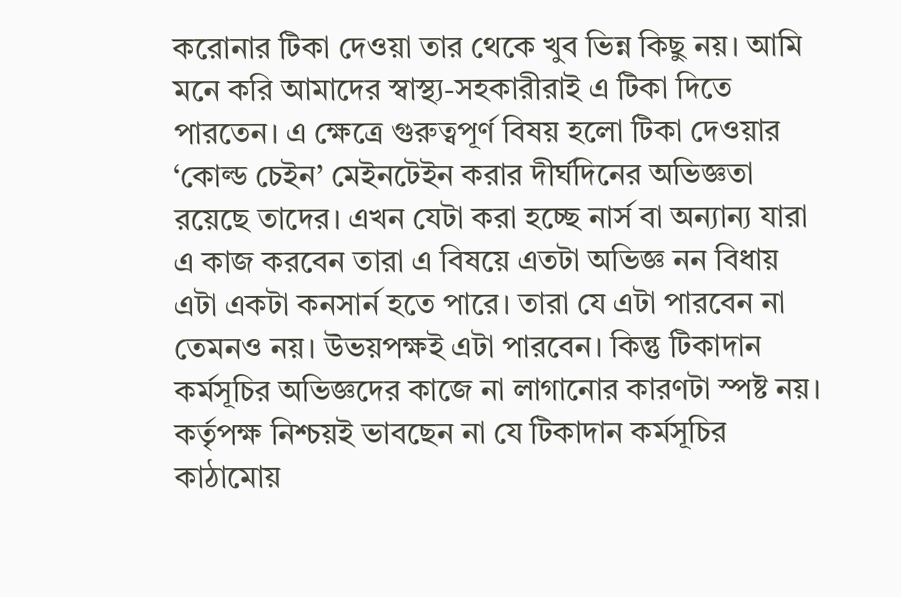করোনার টিকা দেওয়া তার থেকে খুব ভিন্ন কিছু নয়। আমি মনে করি আমাদের স্বাস্থ্য-সহকারীরাই এ টিকা দিতে পারতেন। এ ক্ষেত্রে গুরুত্বপূর্ণ বিষয় হলো টিকা দেওয়ার ‘কোল্ড চেইন’ মেইনটেইন করার দীর্ঘদিনের অভিজ্ঞতা রয়েছে তাদের। এখন যেটা করা হচ্ছে নার্স বা অন্যান্য যারা এ কাজ করবেন তারা এ বিষয়ে এতটা অভিজ্ঞ নন বিধায় এটা একটা কনসার্ন হতে পারে। তারা যে এটা পারবেন না তেমনও নয়। উভয়পক্ষই এটা পারবেন। কিন্তু টিকাদান কর্মসূচির অভিজ্ঞদের কাজে না লাগানোর কারণটা স্পষ্ট নয়। কর্তৃপক্ষ নিশ্চয়ই ভাবছেন না যে টিকাদান কর্মসূচির কাঠামোয়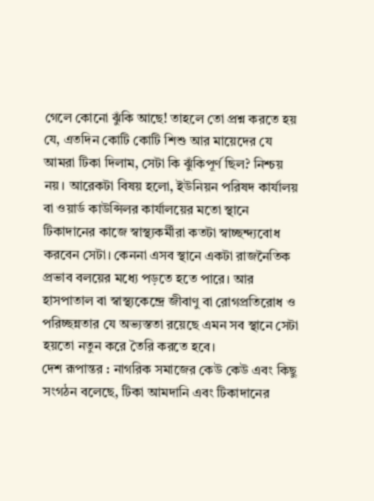গেলে কোনো ঝুঁকি আছে! তাহলে তো প্রশ্ন করতে হয় যে, এতদিন কোটি কোটি শিশু আর মায়েদের যে আমরা টিকা দিলাম, সেটা কি ঝুঁকিপূর্ণ ছিল? নিশ্চয় নয়। আরেকটা বিষয় হলো, ইউনিয়ন পরিষদ কার্যালয় বা ওয়ার্ড কাউন্সিলর কার্যালয়ের মতো স্থানে টিকাদানের কাজে স্বাস্থ্যকর্মীরা কতটা স্বাচ্ছন্দ্যবোধ করবেন সেটা। কেননা এসব স্থানে একটা রাজনৈতিক প্রভাব বলয়ের মধ্যে পড়তে হতে পারে। আর হাসপাতাল বা স্বাস্থ্যকেন্দ্রে জীবাণু বা রোগপ্রতিরোধ ও পরিচ্ছন্নতার যে অভ্যস্ততা রয়েছে এমন সব স্থানে সেটা হয়তো নতুন করে তৈরি করতে হবে।
দেশ রূপান্তর : নাগরিক সমাজের কেউ কেউ এবং কিছু সংগঠন বলেছে, টিকা আমদানি এবং টিকাদানের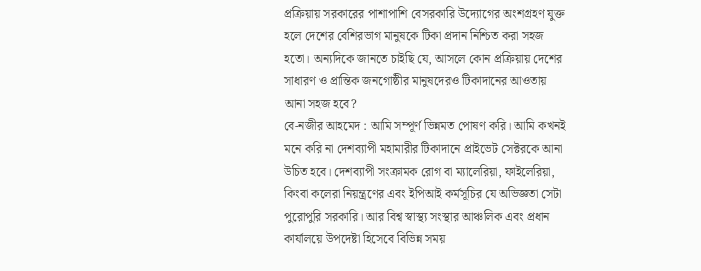প্রক্রিয়ায় সরকারের পাশাপাশি বেসরকারি উদ্যোগের অংশগ্রহণ যুক্ত হলে দেশের বেশিরভাগ মানুষকে টিকা প্রদান নিশ্চিত করা সহজ হতো। অন্যদিকে জানতে চাইছি যে, আসলে কোন প্রক্রিয়ায় দেশের সাধারণ ও প্রান্তিক জনগোষ্ঠীর মানুষদেরও টিকাদানের আওতায় আনা সহজ হবে?
বে-নজীর আহমেদ : আমি সম্পূর্ণ ভিন্নমত পোষণ করি। আমি কখনই মনে করি না দেশব্যাপী মহামারীর টিকাদানে প্রাইভেট সেক্টরকে আনা উচিত হবে। দেশব্যাপী সংক্রামক রোগ বা ম্যালেরিয়া, ফাইলেরিয়া, কিংবা কলেরা নিয়ন্ত্রণের এবং ইপিআই কর্মসূচির যে অভিজ্ঞতা সেটা পুরোপুরি সরকারি। আর বিশ্ব স্বাস্থ্য সংস্থার আঞ্চলিক এবং প্রধান কার্যালয়ে উপদেষ্টা হিসেবে বিভিন্ন সময়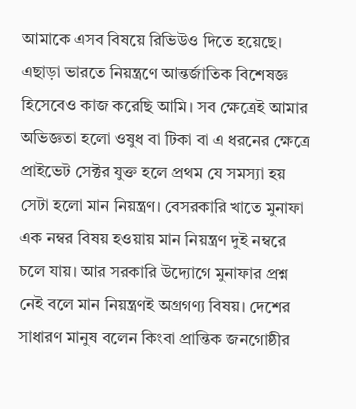আমাকে এসব বিষয়ে রিভিউও দিতে হয়েছে। এছাড়া ভারতে নিয়ন্ত্রণে আন্তর্জাতিক বিশেষজ্ঞ হিসেবেও কাজ করেছি আমি। সব ক্ষেত্রেই আমার অভিজ্ঞতা হলো ওষুধ বা টিকা বা এ ধরনের ক্ষেত্রে প্রাইভেট সেক্টর যুক্ত হলে প্রথম যে সমস্যা হয় সেটা হলো মান নিয়ন্ত্রণ। বেসরকারি খাতে মুনাফা এক নম্বর বিষয় হওয়ায় মান নিয়ন্ত্রণ দুই নম্বরে চলে যায়। আর সরকারি উদ্যোগে মুনাফার প্রশ্ন নেই বলে মান নিয়ন্ত্রণই অগ্রগণ্য বিষয়। দেশের সাধারণ মানুষ বলেন কিংবা প্রান্তিক জনগোষ্ঠীর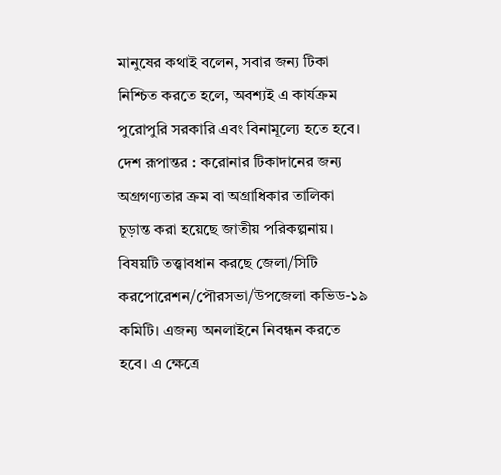মানুষের কথাই বলেন, সবার জন্য টিকা নিশ্চিত করতে হলে, অবশ্যই এ কার্যক্রম পুরোপুরি সরকারি এবং বিনামূল্যে হতে হবে।
দেশ রূপান্তর : করোনার টিকাদানের জন্য অগ্রগণ্যতার ক্রম বা অগ্রাধিকার তালিকা চূড়ান্ত করা হয়েছে জাতীয় পরিকল্পনায়। বিষয়টি তত্ত্বাবধান করছে জেলা/সিটি করপোরেশন/পৌরসভা/উপজেলা কভিড-১৯ কমিটি। এজন্য অনলাইনে নিবন্ধন করতে হবে। এ ক্ষেত্রে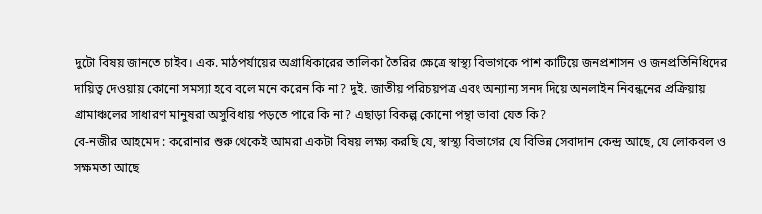দুটো বিষয় জানতে চাইব। এক. মাঠপর্যায়ের অগ্রাধিকারের তালিকা তৈরির ক্ষেত্রে স্বাস্থ্য বিভাগকে পাশ কাটিয়ে জনপ্রশাসন ও জনপ্রতিনিধিদের দায়িত্ব দেওয়ায় কোনো সমস্যা হবে বলে মনে করেন কি না? দুই. জাতীয় পরিচয়পত্র এবং অন্যান্য সনদ দিয়ে অনলাইন নিবন্ধনের প্রক্রিয়ায় গ্রামাঞ্চলের সাধারণ মানুষরা অসুবিধায় পড়তে পারে কি না? এছাড়া বিকল্প কোনো পন্থা ভাবা যেত কি?
বে-নজীর আহমেদ : করোনার শুরু থেকেই আমরা একটা বিষয় লক্ষ্য করছি যে, স্বাস্থ্য বিভাগের যে বিভিন্ন সেবাদান কেন্দ্র আছে, যে লোকবল ও সক্ষমতা আছে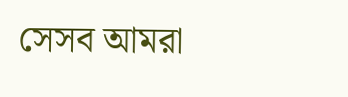সেসব আমরা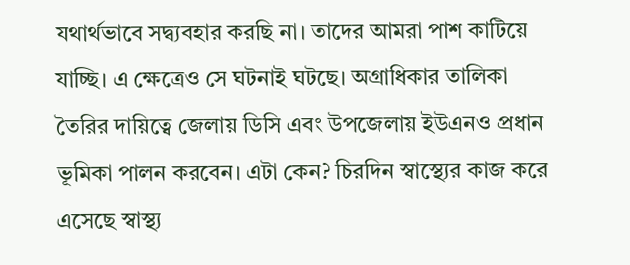যথার্থভাবে সদ্ব্যবহার করছি না। তাদের আমরা পাশ কাটিয়ে যাচ্ছি। এ ক্ষেত্রেও সে ঘটনাই ঘটছে। অগ্রাধিকার তালিকা তৈরির দায়িত্বে জেলায় ডিসি এবং উপজেলায় ইউএনও প্রধান ভূমিকা পালন করবেন। এটা কেন? চিরদিন স্বাস্থ্যের কাজ করে এসেছে স্বাস্থ্য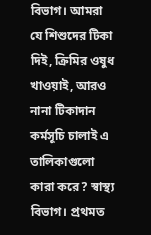বিভাগ। আমরা যে শিশুদের টিকা দিই, ক্রিমির ওষুধ খাওয়াই, আরও নানা টিকাদান কর্মসূচি চালাই এ তালিকাগুলো কারা করে? স্বাস্থ্য বিভাগ। প্রথমত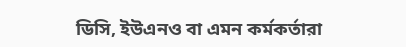ডিসি, ইউএনও বা এমন কর্মকর্তারা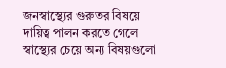জনস্বাস্থ্যের গুরুতর বিষয়ে দায়িত্ব পালন করতে গেলে স্বাস্থ্যের চেয়ে অন্য বিষয়গুলো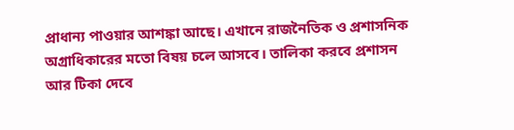প্রাধান্য পাওয়ার আশঙ্কা আছে। এখানে রাজনৈতিক ও প্রশাসনিক অগ্রাধিকারের মতো বিষয় চলে আসবে। তালিকা করবে প্রশাসন আর টিকা দেবে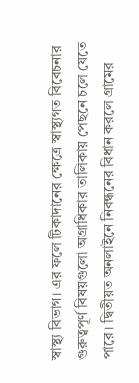স্বাস্থ্য বিভাগ। এর ফলে টিকাদানের ক্ষেত্রে স্বাস্থ্যগত বিবেচনার গুরুত্বপূর্ণ বিষয়গুলো অগ্রাধিকার তালিকায় পেছনে চলে যেতে পারে। দ্বিতীয়ত অনলাইনে নিবন্ধনের বিধান করলে গ্রামের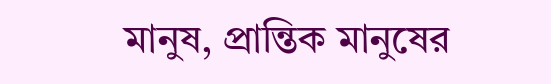মানুষ, প্রান্তিক মানুষের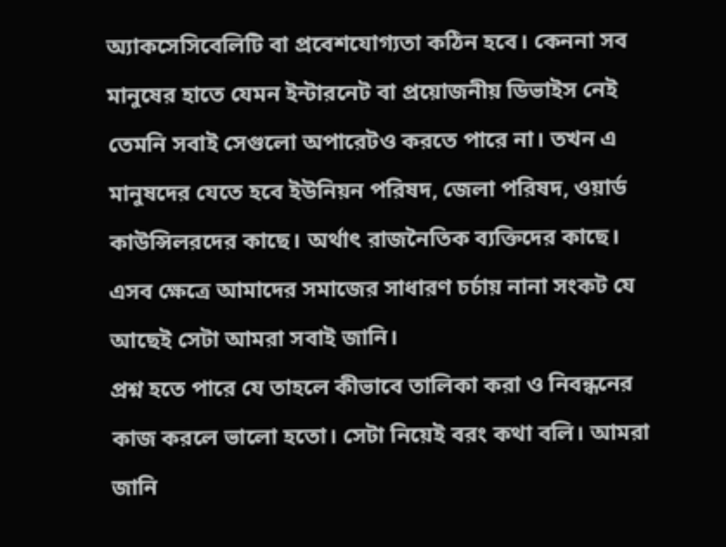অ্যাকসেসিবেলিটি বা প্রবেশযোগ্যতা কঠিন হবে। কেননা সব মানুষের হাতে যেমন ইন্টারনেট বা প্রয়োজনীয় ডিভাইস নেই তেমনি সবাই সেগুলো অপারেটও করতে পারে না। তখন এ মানুষদের যেতে হবে ইউনিয়ন পরিষদ, জেলা পরিষদ, ওয়ার্ড কাউন্সিলরদের কাছে। অর্থাৎ রাজনৈতিক ব্যক্তিদের কাছে। এসব ক্ষেত্রে আমাদের সমাজের সাধারণ চর্চায় নানা সংকট যে আছেই সেটা আমরা সবাই জানি।
প্রশ্ন হতে পারে যে তাহলে কীভাবে তালিকা করা ও নিবন্ধনের কাজ করলে ভালো হতো। সেটা নিয়েই বরং কথা বলি। আমরা জানি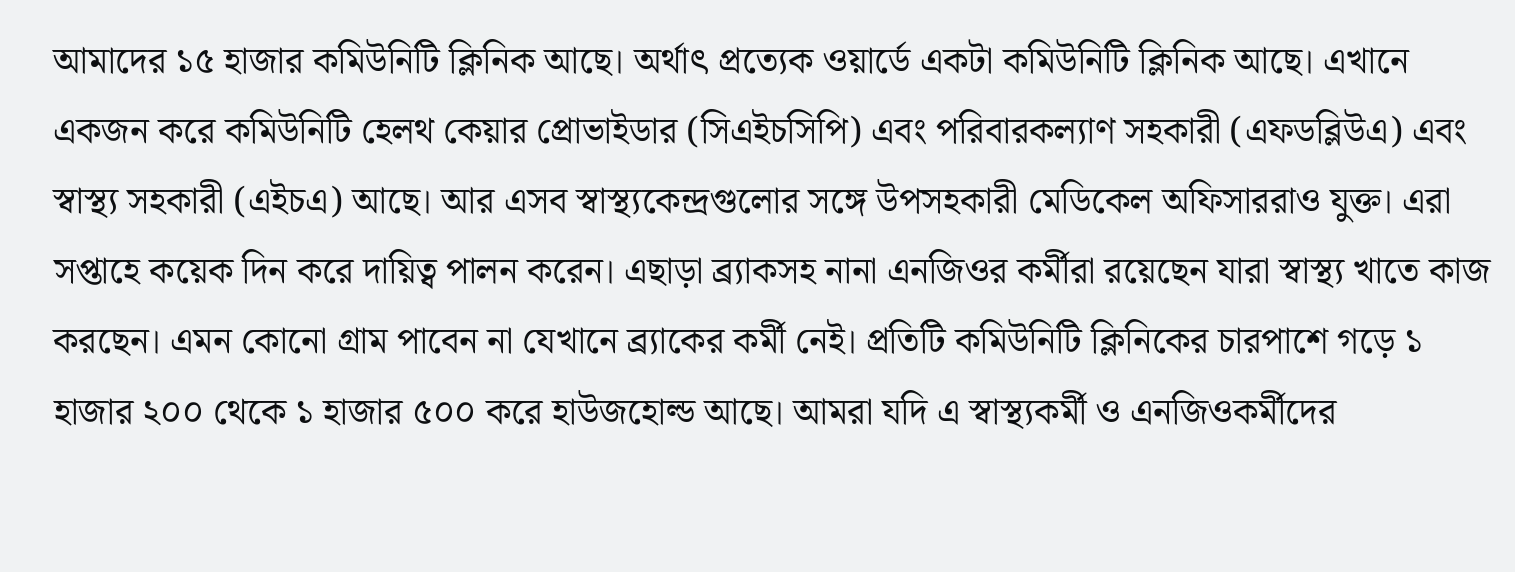আমাদের ১৫ হাজার কমিউনিটি ক্লিনিক আছে। অর্থাৎ প্রত্যেক ওয়ার্ডে একটা কমিউনিটি ক্লিনিক আছে। এখানে একজন করে কমিউনিটি হেলথ কেয়ার প্রোভাইডার (সিএইচসিপি) এবং পরিবারকল্যাণ সহকারী (এফডব্লিউএ) এবং স্বাস্থ্য সহকারী (এইচএ) আছে। আর এসব স্বাস্থ্যকেন্দ্রগুলোর সঙ্গে উপসহকারী মেডিকেল অফিসাররাও যুক্ত। এরা সপ্তাহে কয়েক দিন করে দায়িত্ব পালন করেন। এছাড়া ব্র্যাকসহ নানা এনজিওর কর্মীরা রয়েছেন যারা স্বাস্থ্য খাতে কাজ করছেন। এমন কোনো গ্রাম পাবেন না যেখানে ব্র্যাকের কর্মী নেই। প্রতিটি কমিউনিটি ক্লিনিকের চারপাশে গড়ে ১ হাজার ২০০ থেকে ১ হাজার ৫০০ করে হাউজহোল্ড আছে। আমরা যদি এ স্বাস্থ্যকর্মী ও এনজিওকর্মীদের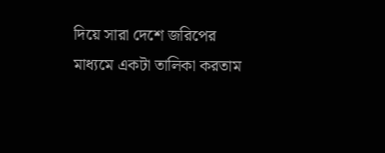দিয়ে সারা দেশে জরিপের মাধ্যমে একটা তালিকা করতাম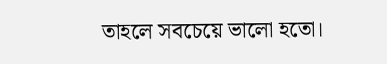তাহলে সবচেয়ে ভালো হতো।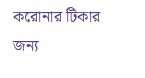করোনার টিকার জন্য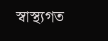স্বাস্থ্যগত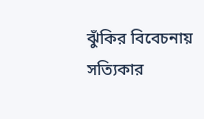ঝুঁকির বিবেচনায় সত্যিকার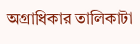অগ্রাধিকার তালিকাটা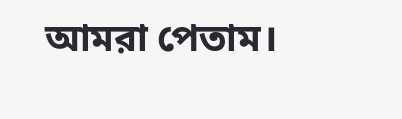আমরা পেতাম।